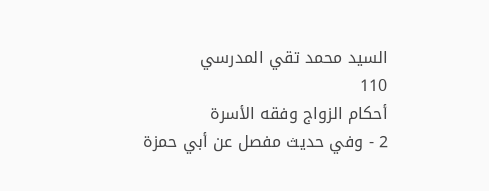السيد محمد تقي المدرسي
110
أحكام الزواج وفقه الأسرة
2 - وفي حديث مفصل عن أبي حمزة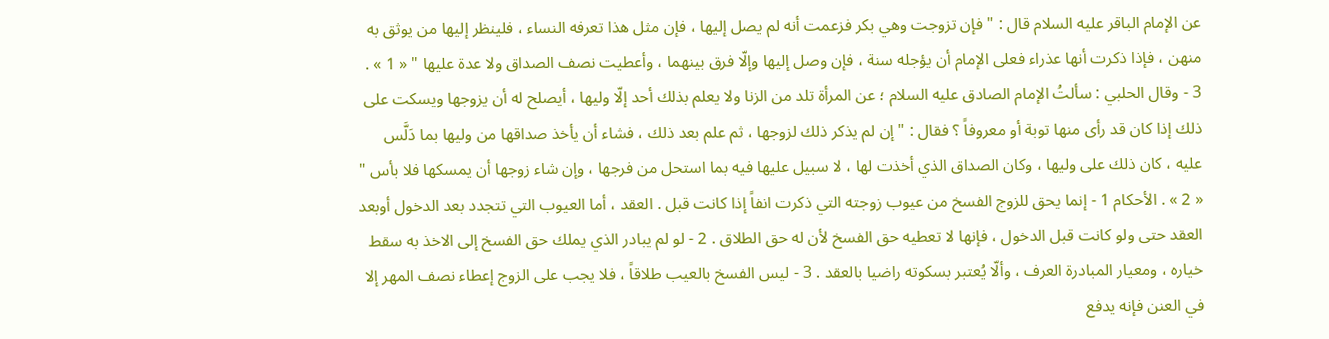عن الإمام الباقر عليه السلام قال : " فإن تزوجت وهي بكر فزعمت أنه لم يصل إليها ، فإن مثل هذا تعرفه النساء ، فلينظر إليها من يوثق به منهن ، فإذا ذكرت أنها عذراء فعلى الإمام أن يؤجله سنة ، فإن وصل إليها وإلّا فرق بينهما ، وأعطيت نصف الصداق ولا عدة عليها " « 1 » . 3 - وقال الحلبي : سألتُ الإمام الصادق عليه السلام ؛ عن المرأة تلد من الزنا ولا يعلم بذلك أحد إلّا وليها ، أيصلح له أن يزوجها ويسكت على ذلك إذا كان قد رأى منها توبة أو معروفاً ؟ فقال : " إن لم يذكر ذلك لزوجها ، ثم علم بعد ذلك ، فشاء أن يأخذ صداقها من وليها بما دَلَّس عليه ، كان ذلك على وليها ، وكان الصداق الذي أخذت لها ، لا سبيل عليها فيه بما استحل من فرجها ، وإن شاء زوجها أن يمسكها فلا بأس " « 2 » . الأحكام 1 - إنما يحق للزوج الفسخ من عيوب زوجته التي ذكرت انفاً إذا كانت قبل . العقد ، أما العيوب التي تتجدد بعد الدخول أوبعد العقد حتى ولو كانت قبل الدخول ، فإنها لا تعطيه حق الفسخ لأن له حق الطلاق . 2 - لو لم يبادر الذي يملك حق الفسخ إلى الاخذ به سقط خياره ، ومعيار المبادرة العرف ، وألّا يُعتبر بسكوته راضيا بالعقد . 3 - ليس الفسخ بالعيب طلاقاً ، فلا يجب على الزوج إعطاء نصف المهر إلا في العنن فإنه يدفع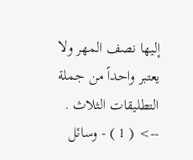إليها نصف المهر ولا يعتبر واحداً من جملة التطليقات الثلاث .
--> ( 1 ) - وسائل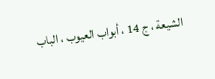الشيعة ، ج 14 ، أبواب العيوب ، الباب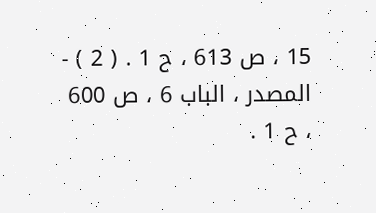15 ، ص 613 ، ح 1 . ( 2 ) - المصدر ، الباب 6 ، ص 600 ، ح 1 .